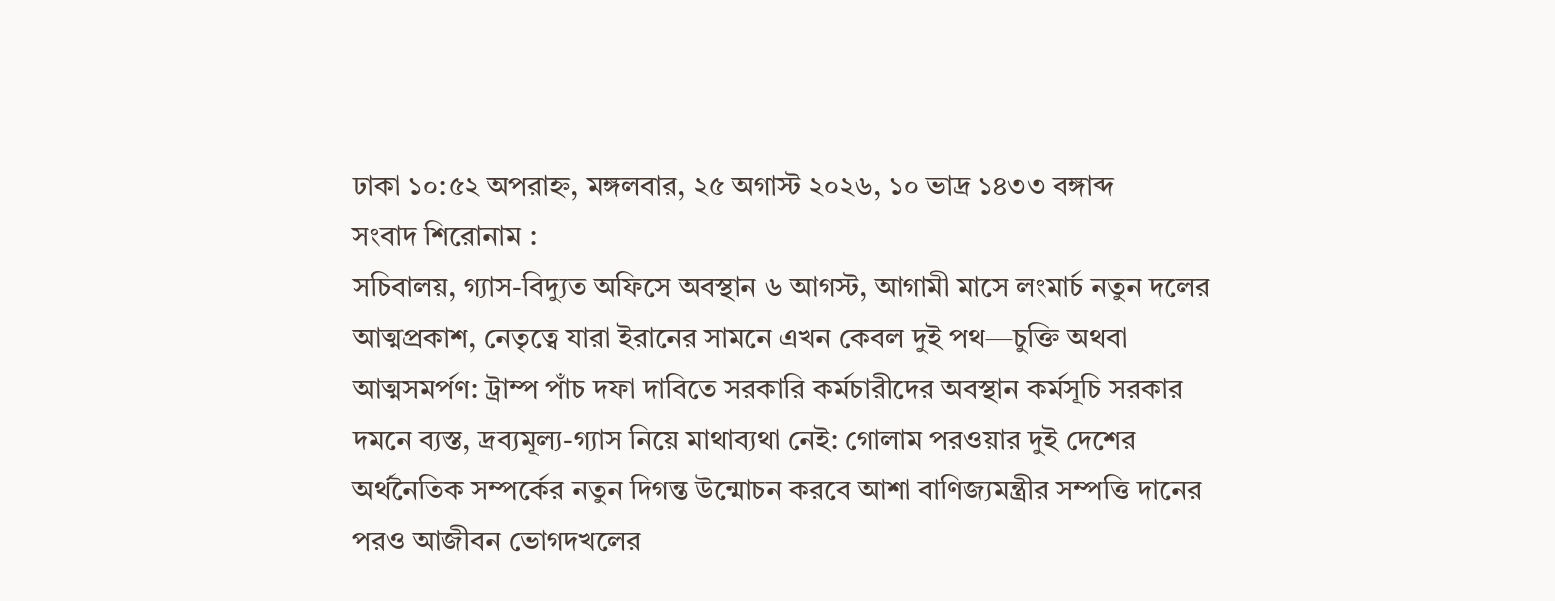ঢাকা ১০:৫২ অপরাহ্ন, মঙ্গলবার, ২৫ অগাস্ট ২০২৬, ১০ ভাদ্র ১৪৩৩ বঙ্গাব্দ
সংবাদ শিরোনাম :
সচিবালয়, গ্যাস-বিদ্যুত অফিসে অবস্থান ৬ আগস্ট, আগামী মাসে লংমার্চ নতুন দলের আত্মপ্রকাশ, নেতৃত্বে যারা ইরানের সামনে এখন কেবল দুই পথ—চুক্তি অথবা আত্মসমর্পণ: ট্রাম্প পাঁচ দফা দাবিতে সরকারি কর্মচারীদের অবস্থান কর্মসূচি সরকার দমনে ব্যস্ত, দ্রব্যমূল্য-গ্যাস নিয়ে মাথাব্যথা নেই: গোলাম পরওয়ার দুই দেশের অর্থনৈতিক সম্পর্কের নতুন দিগন্ত উন্মোচন করবে আশা বাণিজ্যমন্ত্রীর সম্পত্তি দানের পরও আজীবন ভোগদখলের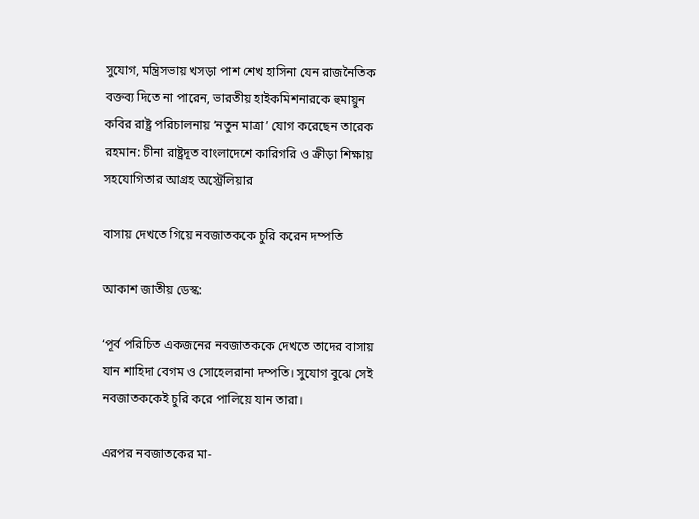সুযোগ, মন্ত্রিসভায় খসড়া পাশ শেখ হাসিনা যেন রাজনৈতিক বক্তব্য দিতে না পারেন, ভারতীয় হাইকমিশনারকে হুমায়ুন কবির রাষ্ট্র পরিচালনায় ‘নতুন মাত্রা’ যোগ করেছেন তারেক রহমান: চীনা রাষ্ট্রদূত বাংলাদেশে কারিগরি ও ক্রীড়া শিক্ষায় সহযোগিতার আগ্রহ অস্ট্রেলিয়ার

বাসায় দেখতে গিয়ে নবজাতককে চুরি করেন দম্পতি

আকাশ জাতীয় ডেস্ক:

‘পূর্ব পরিচিত একজনের নবজাতককে দেখতে তাদের বাসায় যান শাহিদা বেগম ও সোহেলরানা দম্পতি। সুযোগ বুঝে সেই নবজাতককেই চুরি করে পালিয়ে যান তারা।

এরপর নবজাতকের মা-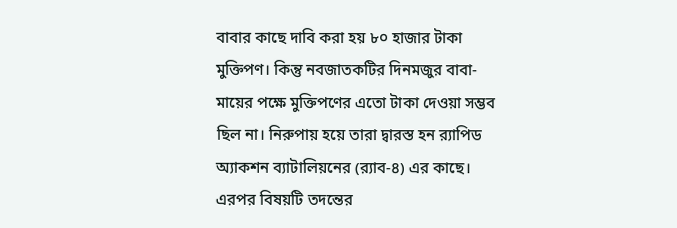বাবার কাছে দাবি করা হয় ৮০ হাজার টাকা মুক্তিপণ। কিন্তু নবজাতকটির দিনমজুর বাবা-মায়ের পক্ষে মুক্তিপণের এতো টাকা দেওয়া সম্ভব ছিল না। নিরুপায় হয়ে তারা দ্বারস্ত হন র‌্যাপিড অ্যাকশন ব্যাটালিয়নের (র‌্যাব-৪) এর কাছে। এরপর বিষয়টি তদন্তের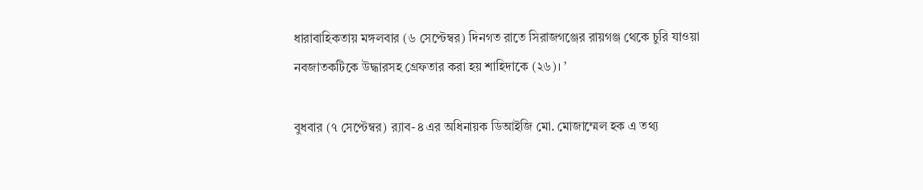ধারাবাহিকতায় মঙ্গলবার (৬ সেপ্টেম্বর) দিনগত রাতে সিরাজগঞ্জের রায়গঞ্জ থেকে চুরি যাওয়া নবজাতকটিকে উদ্ধারসহ গ্রেফতার করা হয় শাহিদাকে (২৬)। ’

বুধবার (৭ সেপ্টেম্বর) র‌্যাব-৪ এর অধিনায়ক ডিআইজি মো. মোজাম্মেল হক এ তথ্য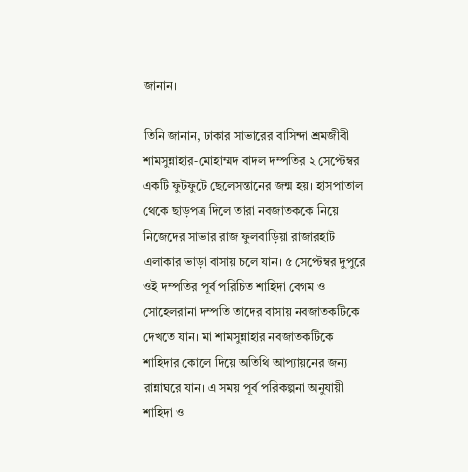জানান।

তিনি জানান, ঢাকার সাভারের বাসিন্দা শ্রমজীবী শামসুন্নাহার-মোহাম্মদ বাদল দম্পতির ২ সেপ্টেম্বর একটি ফুটফুটে ছেলেসন্তানের জন্ম হয়। হাসপাতাল থেকে ছাড়পত্র দিলে তারা নবজাতককে নিয়ে নিজেদের সাভার রাজ ফুলবাড়িয়া রাজারহাট এলাকার ভাড়া বাসায় চলে যান। ৫ সেপ্টেম্বর দুপুরে ওই দম্পতির পূর্ব পরিচিত শাহিদা বেগম ও সোহেলরানা দম্পতি তাদের বাসায় নবজাতকটিকে দেখতে যান। মা শামসুন্নাহার নবজাতকটিকে শাহিদার কোলে দিয়ে অতিথি আপ্যায়নের জন্য রান্নাঘরে যান। এ সময় পূর্ব পরিকল্পনা অনুযায়ী শাহিদা ও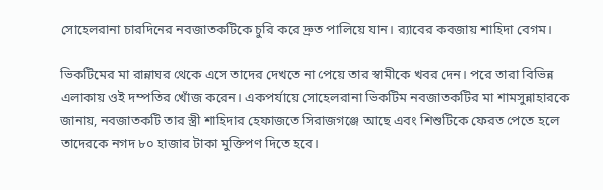সোহেলরানা চারদিনের নবজাতকটিকে চুরি করে দ্রুত পালিয়ে যান। র‌্যাবের কবজায় শাহিদা বেগম।

ভিকটিমের মা রান্নাঘর থেকে এসে তাদের দেখতে না পেয়ে তার স্বামীকে খবর দেন। পরে তারা বিভিন্ন এলাকায় ওই দম্পতির খোঁজ করেন। একপর্যায়ে সোহেলরানা ভিকটিম নবজাতকটির মা শামসুন্নাহারকে জানায়, নবজাতকটি তার স্ত্রী শাহিদার হেফাজতে সিরাজগঞ্জে আছে এবং শিশুটিকে ফেরত পেতে হলে তাদেরকে নগদ ৮০ হাজার টাকা মুক্তিপণ দিতে হবে।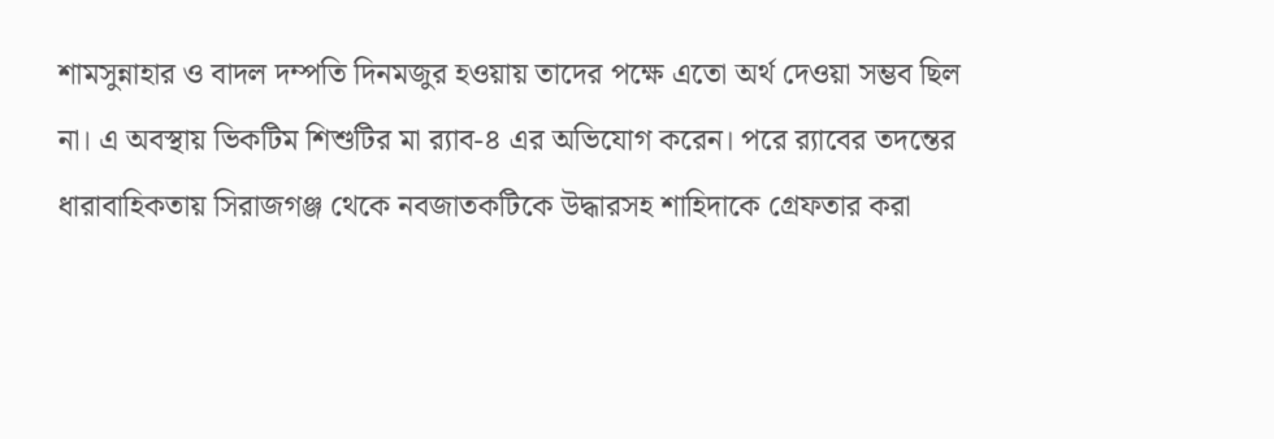শামসুন্নাহার ও বাদল দম্পতি দিনমজুর হওয়ায় তাদের পক্ষে এতো অর্থ দেওয়া সম্ভব ছিল না। এ অবস্থায় ভিকটিম শিশুটির মা র‌্যাব-৪ এর অভিযোগ করেন। পরে র‌্যাবের তদন্তের ধারাবাহিকতায় সিরাজগঞ্জ থেকে নবজাতকটিকে উদ্ধারসহ শাহিদাকে গ্রেফতার করা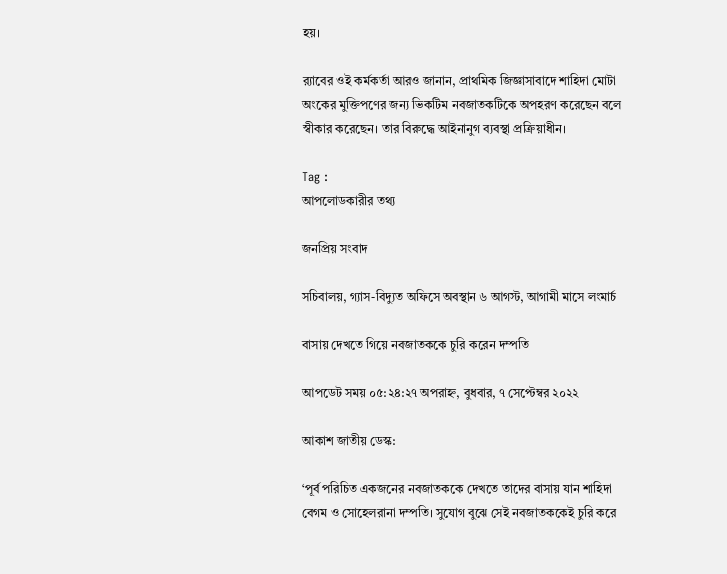হয়।

র‌্যাবের ওই কর্মকর্তা আরও জানান, প্রাথমিক জিজ্ঞাসাবাদে শাহিদা মোটা অংকের মুক্তিপণের জন্য ভিকটিম নবজাতকটিকে অপহরণ করেছেন বলে স্বীকার করেছেন। তার বিরুদ্ধে আইনানুগ ব্যবস্থা প্রক্রিয়াধীন।

Tag :
আপলোডকারীর তথ্য

জনপ্রিয় সংবাদ

সচিবালয়, গ্যাস-বিদ্যুত অফিসে অবস্থান ৬ আগস্ট, আগামী মাসে লংমার্চ

বাসায় দেখতে গিয়ে নবজাতককে চুরি করেন দম্পতি

আপডেট সময় ০৫:২৪:২৭ অপরাহ্ন, বুধবার, ৭ সেপ্টেম্বর ২০২২

আকাশ জাতীয় ডেস্ক:

‘পূর্ব পরিচিত একজনের নবজাতককে দেখতে তাদের বাসায় যান শাহিদা বেগম ও সোহেলরানা দম্পতি। সুযোগ বুঝে সেই নবজাতককেই চুরি করে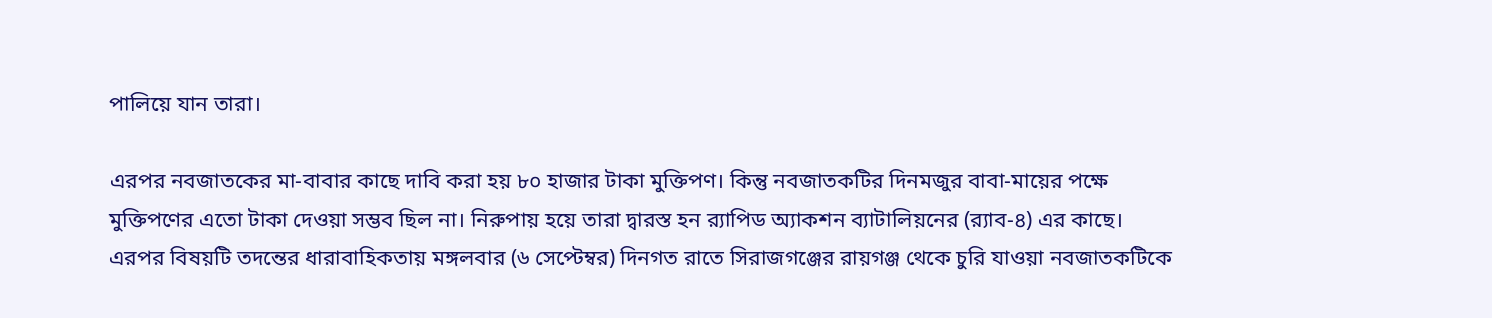পালিয়ে যান তারা।

এরপর নবজাতকের মা-বাবার কাছে দাবি করা হয় ৮০ হাজার টাকা মুক্তিপণ। কিন্তু নবজাতকটির দিনমজুর বাবা-মায়ের পক্ষে মুক্তিপণের এতো টাকা দেওয়া সম্ভব ছিল না। নিরুপায় হয়ে তারা দ্বারস্ত হন র‌্যাপিড অ্যাকশন ব্যাটালিয়নের (র‌্যাব-৪) এর কাছে। এরপর বিষয়টি তদন্তের ধারাবাহিকতায় মঙ্গলবার (৬ সেপ্টেম্বর) দিনগত রাতে সিরাজগঞ্জের রায়গঞ্জ থেকে চুরি যাওয়া নবজাতকটিকে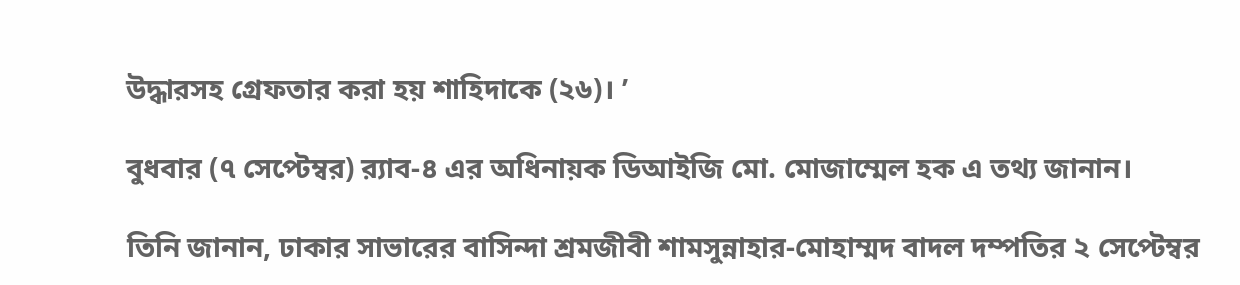উদ্ধারসহ গ্রেফতার করা হয় শাহিদাকে (২৬)। ’

বুধবার (৭ সেপ্টেম্বর) র‌্যাব-৪ এর অধিনায়ক ডিআইজি মো. মোজাম্মেল হক এ তথ্য জানান।

তিনি জানান, ঢাকার সাভারের বাসিন্দা শ্রমজীবী শামসুন্নাহার-মোহাম্মদ বাদল দম্পতির ২ সেপ্টেম্বর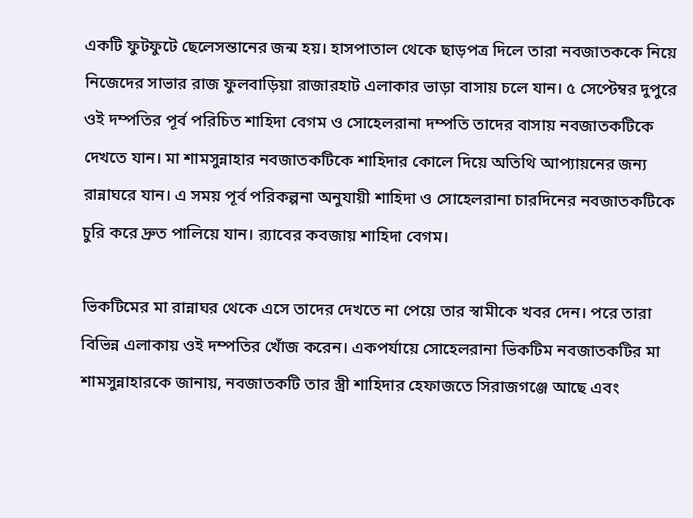একটি ফুটফুটে ছেলেসন্তানের জন্ম হয়। হাসপাতাল থেকে ছাড়পত্র দিলে তারা নবজাতককে নিয়ে নিজেদের সাভার রাজ ফুলবাড়িয়া রাজারহাট এলাকার ভাড়া বাসায় চলে যান। ৫ সেপ্টেম্বর দুপুরে ওই দম্পতির পূর্ব পরিচিত শাহিদা বেগম ও সোহেলরানা দম্পতি তাদের বাসায় নবজাতকটিকে দেখতে যান। মা শামসুন্নাহার নবজাতকটিকে শাহিদার কোলে দিয়ে অতিথি আপ্যায়নের জন্য রান্নাঘরে যান। এ সময় পূর্ব পরিকল্পনা অনুযায়ী শাহিদা ও সোহেলরানা চারদিনের নবজাতকটিকে চুরি করে দ্রুত পালিয়ে যান। র‌্যাবের কবজায় শাহিদা বেগম।

ভিকটিমের মা রান্নাঘর থেকে এসে তাদের দেখতে না পেয়ে তার স্বামীকে খবর দেন। পরে তারা বিভিন্ন এলাকায় ওই দম্পতির খোঁজ করেন। একপর্যায়ে সোহেলরানা ভিকটিম নবজাতকটির মা শামসুন্নাহারকে জানায়, নবজাতকটি তার স্ত্রী শাহিদার হেফাজতে সিরাজগঞ্জে আছে এবং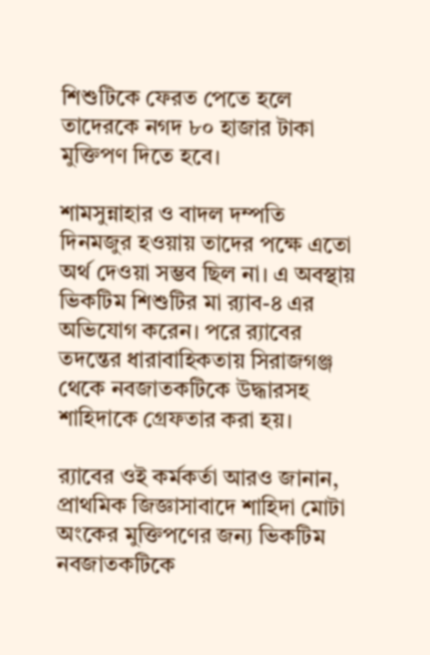শিশুটিকে ফেরত পেতে হলে তাদেরকে নগদ ৮০ হাজার টাকা মুক্তিপণ দিতে হবে।

শামসুন্নাহার ও বাদল দম্পতি দিনমজুর হওয়ায় তাদের পক্ষে এতো অর্থ দেওয়া সম্ভব ছিল না। এ অবস্থায় ভিকটিম শিশুটির মা র‌্যাব-৪ এর অভিযোগ করেন। পরে র‌্যাবের তদন্তের ধারাবাহিকতায় সিরাজগঞ্জ থেকে নবজাতকটিকে উদ্ধারসহ শাহিদাকে গ্রেফতার করা হয়।

র‌্যাবের ওই কর্মকর্তা আরও জানান, প্রাথমিক জিজ্ঞাসাবাদে শাহিদা মোটা অংকের মুক্তিপণের জন্য ভিকটিম নবজাতকটিকে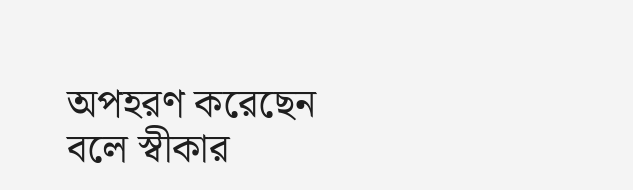অপহরণ করেছেন বলে স্বীকার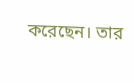করেছেন। তার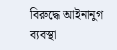বিরুদ্ধে আইনানুগ ব্যবস্থা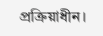প্রক্রিয়াধীন।